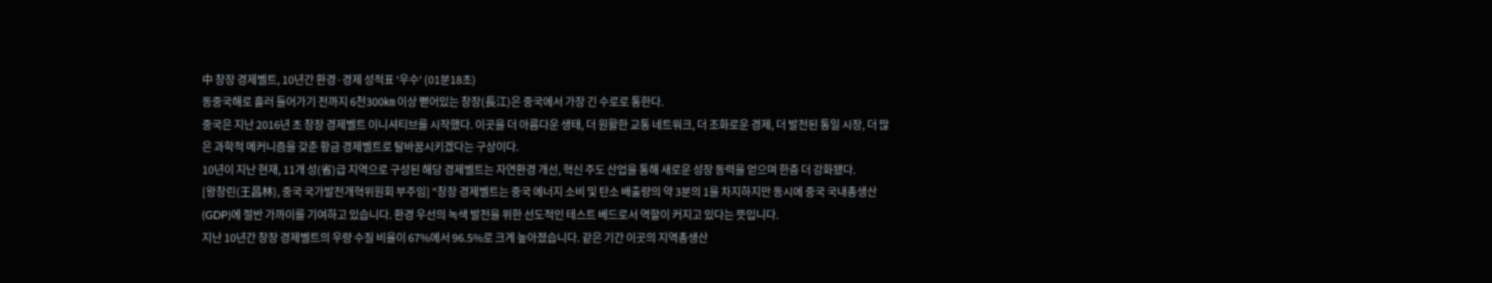中 창장 경제벨트, 10년간 환경·경제 성적표 '우수' (01분18초)
동중국해로 흘러 들어가기 전까지 6천300㎞ 이상 뻗어있는 창장(長江)은 중국에서 가장 긴 수로로 통한다.
중국은 지난 2016년 초 창장 경제벨트 이니셔티브를 시작했다. 이곳을 더 아름다운 생태, 더 원활한 교통 네트워크, 더 조화로운 경제, 더 발전된 통일 시장, 더 많은 과학적 메커니즘을 갖춘 황금 경제벨트로 탈바꿈시키겠다는 구상이다.
10년이 지난 현재, 11개 성(省)급 지역으로 구성된 해당 경제벨트는 자연환경 개선, 혁신 주도 산업을 통해 새로운 성장 동력을 얻으며 한층 더 강화됐다.
[왕창린(王昌林), 중국 국가발전개혁위원회 부주임] "창장 경제벨트는 중국 에너지 소비 및 탄소 배출량의 약 3분의 1을 차지하지만 동시에 중국 국내총생산(GDP)에 절반 가까이를 기여하고 있습니다. 환경 우선의 녹색 발전을 위한 선도적인 테스트 베드로서 역할이 커지고 있다는 뜻입니다.
지난 10년간 창장 경제벨트의 우량 수질 비율이 67%에서 96.5%로 크게 높아졌습니다. 같은 기간 이곳의 지역총생산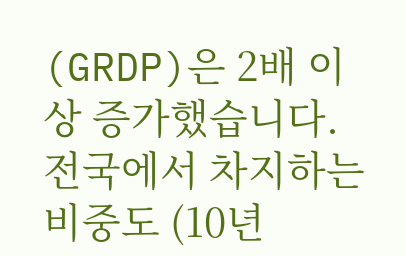(GRDP)은 2배 이상 증가했습니다. 전국에서 차지하는 비중도 (10년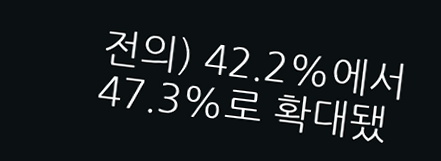전의) 42.2%에서 47.3%로 확대됐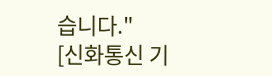습니다."
[신화통신 기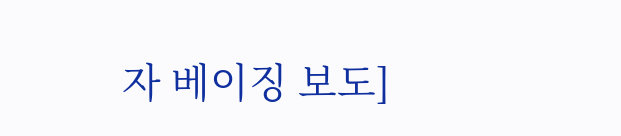자 베이징 보도]